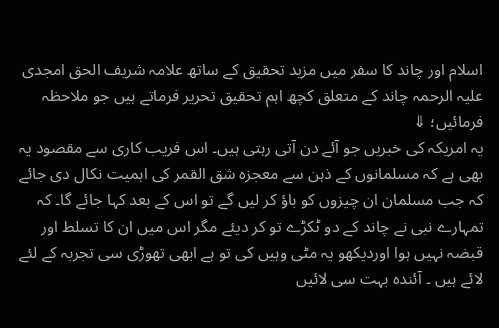اسلام اور چاند کا سفر میں مزید تحقیق کے ساتھ علامہ شریف الحق امجدی علیہ الرحمہ چاند کے متعلق کچھ اہم تحقیق تحریر فرماتے ہیں جو ملاحظہ فرمائیں؛ ⇓
یہ امریکہ کی خبریں جو آئے دن آتی رہتی ہیں۔ اس فریب کاری سے مقصود یہ بھی ہے کہ مسلمانوں کے ذہن سے معجزہ شق القمر کی اہمیت نکال دی جائے کہ جب مسلمان ان چیزوں کو باؤ کر لیں گے تو اس کے بعد کہا جائے گا۔ کہ تمہارے نبی نے چاند کے دو ٹکڑے تو کر دیئے مگر اس میں ان کا تسلط اور قبضہ نہیں ہوا اوردیکھو یہ مٹی وہیں کی تو ہے ابھی تھوڑی سی تجربہ کے لئے لائے ہیں ۔ آئندہ بہت سی لائیں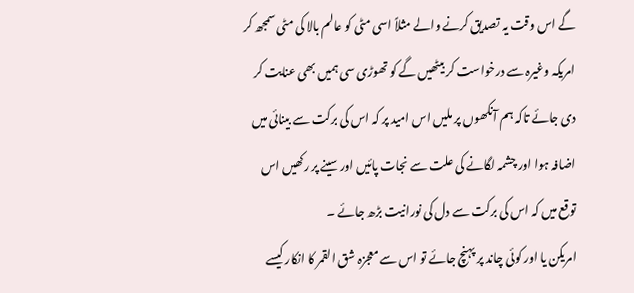گے اس وقت یہ تصدیق کرنے والے مثلاً اسی مٹی کو عالم بالا کی مٹی سمجھ کر امریکہ وغیرہ سے درخواست کر بیٹھیں گے کو تھوڑی سی ہمیں بھی عنایت کر دی جائے تاکہ ہم آنکھوں پر ملیں اس امید پر کہ اس کی برکت سے بینائی میں اضافہ ہوا اور چشمہ لگانے کی علت سے نجات پائیں اور سینے پر رکھیں اس توقع میں کہ اس کی برکت سے دل کی نورانیت بڑھ جائے ۔
امریکن یا اور کوئی چاند پر پہنچ جائے تو اس سے معجزہ شق القمر کا انکار کیسے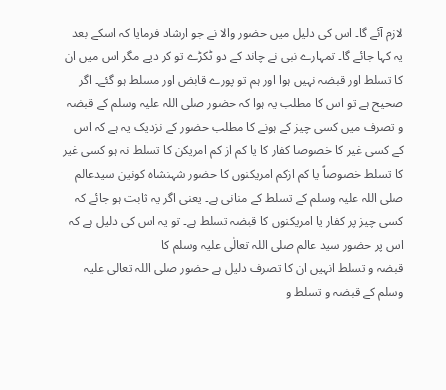لازم آئے گا۔ اس کی دلیل میں حضور والا نے جو ارشاد فرمایا کہ اسکے بعد یہ کہا جائے گا۔ تمہارے نبی نے چاند کے دو ٹکڑے تو کر دیے مگر اس میں ان کا تسلط اور قبضہ نہیں ہوا اور ہم تو پورے قابض اور مسلط ہو گئے۔ اگر صحیح ہے تو اس کا مطلب یہ ہوا کہ حضور صلی اللہ علیہ وسلم کے قبضہ و تصرف میں کسی چیز کے ہونے کا مطلب حضور کے نزدیک یہ ہے کہ اس کے کسی غیر کا خصوصا کفار کا یا کم از کم امریکن کا تسلط نہ ہو کسی غیر کا تسلط خصوصاً یا کم ازکم امریکنوں کا حضور شہنشاہ کونین سیدعالم صلی اللہ علیہ وسلم کے تسلط کے منانی ہے۔ یعنی اگر یہ ثابت ہو جائے کہ کسی چیز پر کفار یا امریکنوں کا قبضہ تسلط ہے۔ تو یہ اس کی دلیل ہے کہ اس پر حضور سید عالم صلی اللہ تعالٰی علیہ وسلم کا
قبضہ و تسلط انہیں ان کا تصرف دلیل ہے حضور صلی اللہ تعالی علیہ وسلم کے قبضہ و تسلط و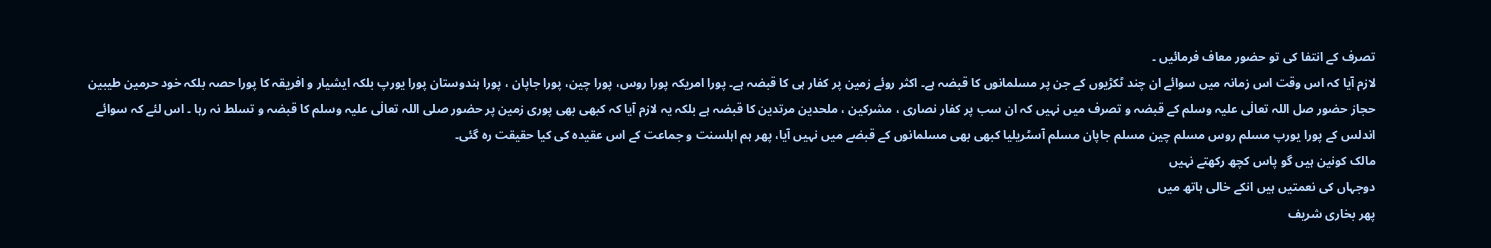تصرف کے انتفا کی تو حضور معاف فرمائیں ۔
لازم آیا کہ اس وقت اس زمانہ میں سوائے ان چند ٹکڑیوں کے جن پر مسلمانوں کا قبضہ ہے۔ اکثر روئے زمین پر کفار ہی کا قبضہ ہے۔ پورا امریکہ پورا روس، پورا چین، پورا جاپان ، پورا ہندوستان پورا یورپ بلکہ ایشیار و افریقہ کا پورا حصہ بلکہ خود حرمین طیبین حجاز حضور صل اللہ تعالٰی علیہ وسلم کے قبضہ و تصرف میں نہیں کہ ان سب پر کفار نصاری ، مشرکین ، ملحدین مرتدین کا قبضہ ہے بلکہ یہ لازم آیا کہ کبھی بھی پوری زمین پر حضور صلی اللہ تعالٰی علیہ وسلم کا قبضہ و تسلط نہ رہا ۔ اس لئے کہ سوائے اندلس کے پورا یورپ مسلم روس مسلم چین مسلم جاپان مسلم آسٹریلیا کبھی بھی مسلمانوں کے قبضے میں نہیں آیا، پھر ہم اہلسنت و جماعت کے اس عقیدہ کی کیا حقیقت رہ گئی۔
مالک کونین ہیں گو پاس کچھ رکھتے نہیں
دوجہاں کی نعمتیں ہیں انکے خالی ہاتھ میں
پھر بخاری شریف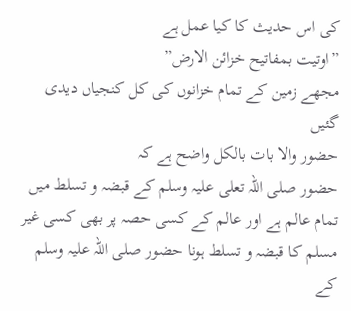کی اس حدیث کا کیا عمل ہے
”اوتیت بمفاتیح خزائن الارض”
مجھے زمین کے تمام خزانوں کی کل کنجیاں دیدی گئیں
حضور والا بات بالکل واضح ہے کہ
حضور صلی اللہ تعلی علیہ وسلم کے قبضہ و تسلط میں تمام عالم ہے اور عالم کے کسی حصہ پر بھی کسی غیر مسلم کا قبضہ و تسلط ہونا حضور صلی اللہ علیہ وسلم کے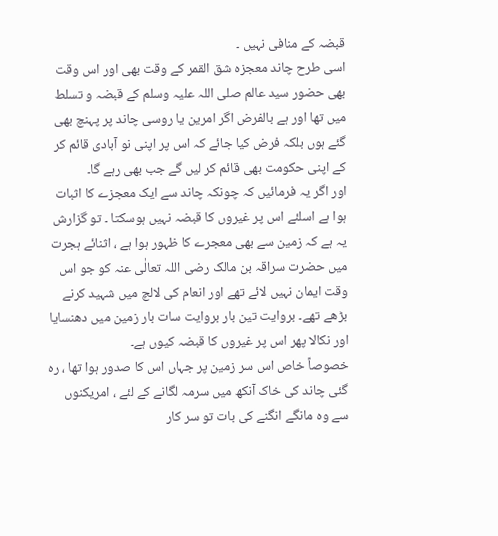قبضہ کے منافی نہیں ۔
اسی طرح چاند معجزہ شق القمر کے وقت بھی اور اس وقت بھی حضور سید عالم صلی اللہ علیہ وسلم کے قبضہ و تسلط میں تھا اور ہے بالفرض اگر امرین یا روسی چاند پر پہنچ بھی گئے ہوں بلکہ فرض کیا جائے کہ اس پر اپنی نو آبادی قائم کر کے اپنی حکومت بھی قائم کر لیں گے جب بھی رہے گا۔
اور اگر یہ فرمائیں کہ چونکہ چاند سے ایک معجزے کا اثبات ہوا ہے اسلئے اس پر غیروں کا قبضہ نہیں ہوسکتا ۔ تو گزارش یہ ہے کہ زمین سے بھی معجرے کا ظہور ہوا ہے ، اثنائے ہجرت میں حضرت سراقہ بن مالک رضی اللہ تعالٰی عنہ کو جو اس وقت ایمان نہیں لائے تھے اور انعام کی لالچ میں شہید کرنے بڑھے تھے۔ بروایت تین بار بروایت سات بار زمین میں دھنسایا اور نکالا پھر اس پر غیروں کا قبضہ کیوں ہے۔
خصوصاً خاص اس سر زمین پر جہاں اس کا صدور ہوا تھا ، رہ گئی چاند کی خاک آنکھ میں سرمہ لگانے کے لئے ، امریکنوں سے وہ مانگے انگنے کی بات تو سر کار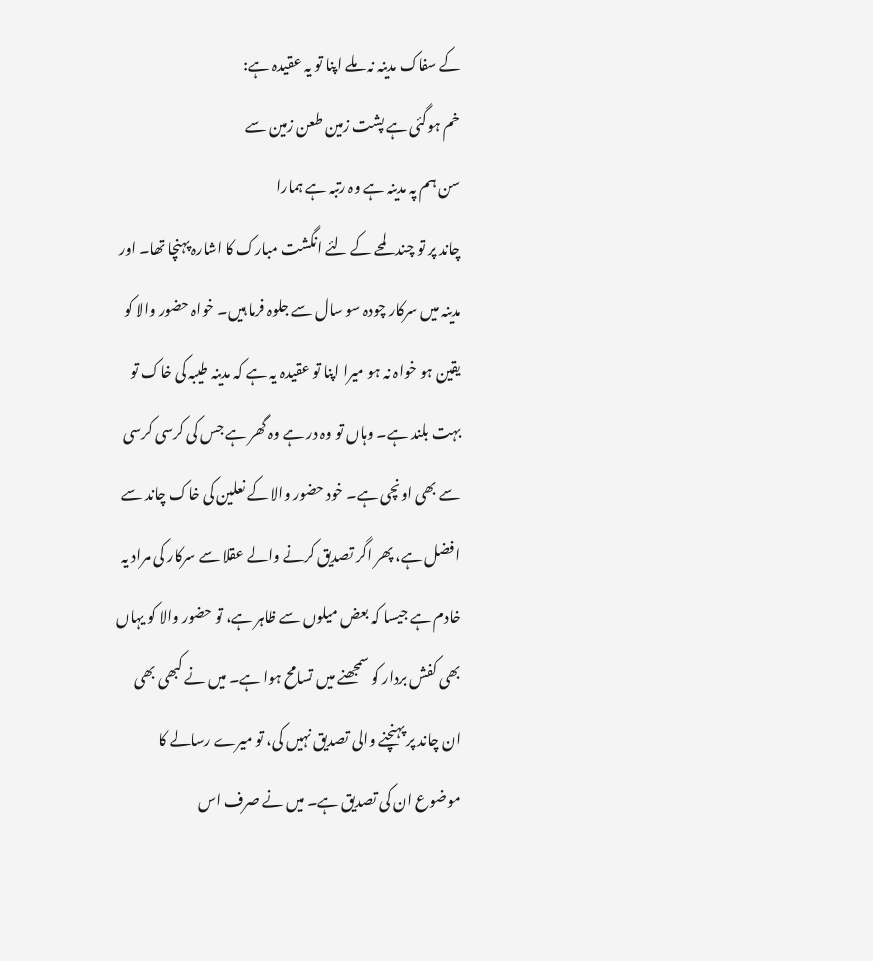کے سفاک مدینہ نہ ملے اپنا تو یہ عقیدہ ہے:
خم ہوگئی ہے پشت زمین طعن زمین سے
سن ہم پہ مدینہ ہے وہ رتبہ ہے ہمارا
چاند پر تو چند لمحے کے لئے انگشت مبارک کا اشارہ پہنچا تھا۔ اور مدینہ میں سرکار چودہ سو سال سے جلوہ فرما ہیں۔ خواہ حضور والا کو یقین ہو خواہ نہ ہو میرا اپنا تو عقیدہ یہ ہے کہ مدینہ طیبہ کی خاک تو بہت بلند ہے۔ وہاں تو وہ در ہے وہ گھر ہے جس کی کرسی کرسی سے بھی اونچی ہے۔ خود حضور والا کے نعلین کی خاک چاند سے افضل ہے، پھر اگر تصدیق کرنے والے عقلا سے سرکار کی مراد یہ خادم ہے جیسا کہ بعض میلوں سے ظاہر ہے، تو حضور والا کو یہاں بھی کفش بردار کو سمجھنے میں تسامح ہوا ہے۔ میں نے کبھی بھی ان چاند پر پہنچنے والی تصدیق نہیں کی، تو میرے رسالے کا موضوع ان کی تصدیق ہے۔ میں نے صرف اس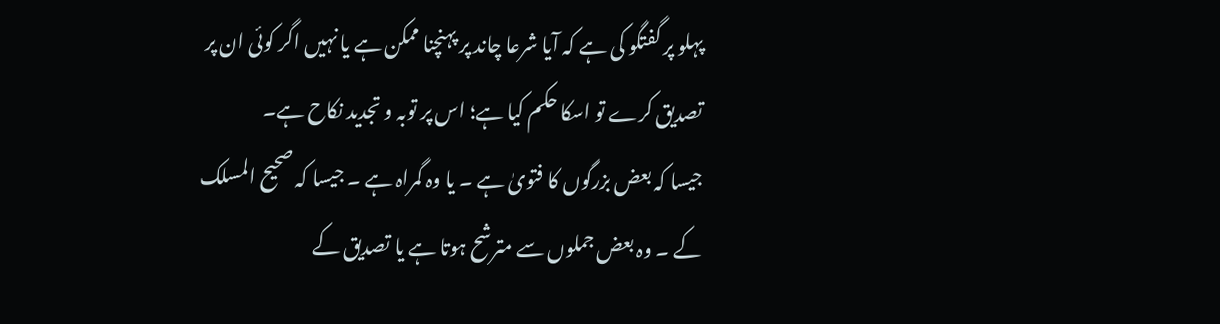پہلو پر گفتگو کی ہے کہ آیا شرعا چاند پر پہنچنا ممکن ہے یا نہیں اگر کوئی ان پر تصدیق کرے تو اسکا حکم کیا ہے؛ اس پر توبہ و تجدید نکاح ہے۔
جیسا کہ بعض بزرگوں کا فتویٰ ہے ۔ یا وہ گمراہ ہے ۔ جیسا کہ صحیح المسلک کے ۔ وہ بعض جملوں سے مترشح ہوتا ہے یا تصدیق کے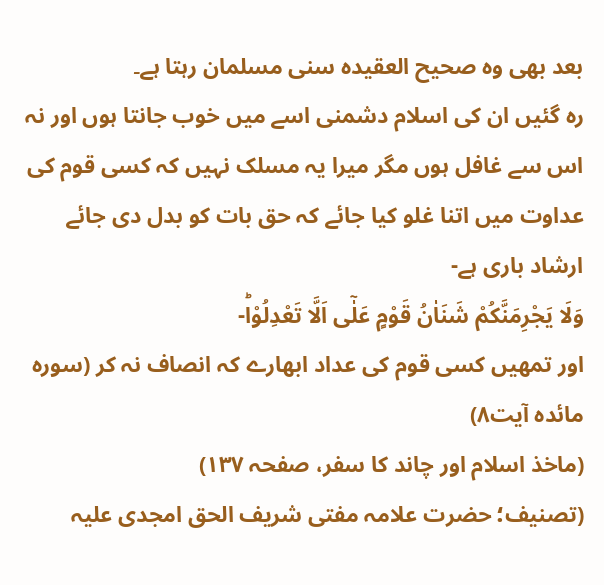بعد بھی وہ صحیح العقیدہ سنی مسلمان رہتا ہے۔
رہ گئیں ان کی اسلام دشمنی اسے میں خوب جانتا ہوں اور نہ اس سے غافل ہوں مگر میرا یہ مسلک نہیں کہ کسی قوم کی عداوت میں اتنا غلو کیا جائے کہ حق بات کو بدل دی جائے
ارشاد باری ہے-
وَلَا یَجْرِمَنَّكُمْ شَنَاٰنُ قَوْمٍ عَلٰۤى اَلَّا تَعْدِلُوْاؕ-
اور تمھیں کسی قوم کی عداد ابھارے کہ انصاف نہ کر (سورہ مائدہ آیت۸)
(ماخذ اسلام اور چاند کا سفر، صفحہ ۱۳۷)
(تصنیف؛ حضرت علامہ مفتی شریف الحق امجدی علیہ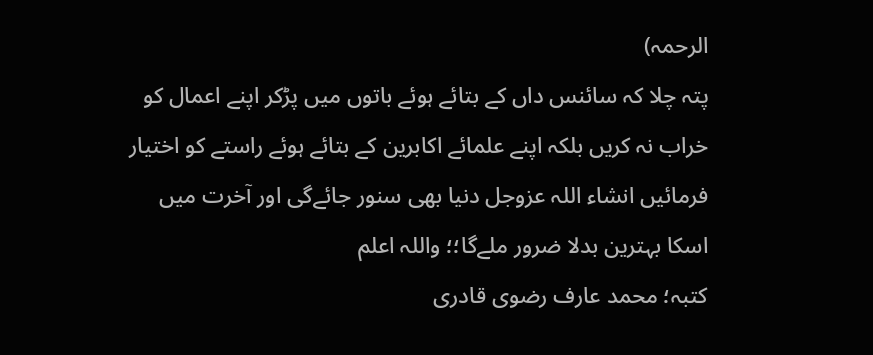الرحمہ)
پتہ چلا کہ سائنس داں کے بتائے ہوئے باتوں میں پڑکر اپنے اعمال کو خراب نہ کریں بلکہ اپنے علمائے اکابرین کے بتائے ہوئے راستے کو اختیار فرمائیں انشاء اللہ عزوجل دنیا بھی سنور جائےگی اور آخرت میں اسکا بہترین بدلا ضرور ملےگا؛؛ واللہ اعلم
کتبہ؛ محمد عارف رضوی قادری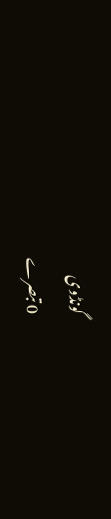گونڈوی
0 تبصرے